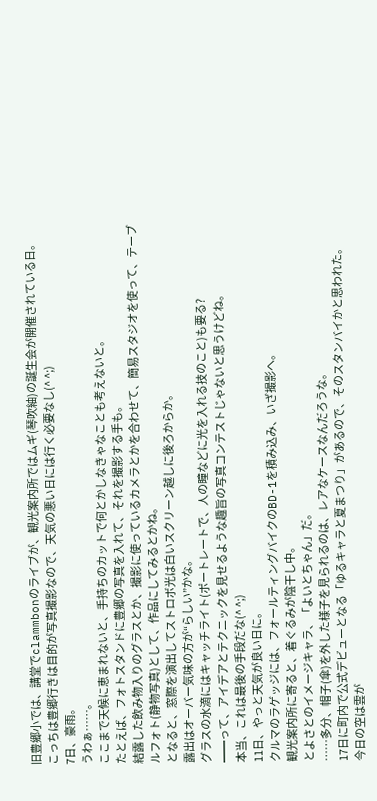旧豊郷小では、講堂でclammbonのライブが、観光案内所ではムギ(琴吹紬)の誕生会が開催されている日。
こっちは豊郷行きは目的が写真撮影なので、天気の悪い日には行く必要なし(^ ^;)
7日、豪雨。
うわぁ……。
ここまで天候に恵まれないと、手持ちのカットで何とかしなきゃなことも考えないと。
たとえば、フォトスタンドに豊郷の写真を入れて、それを撮影する手も。
結露した飲み物入りのグラスとか、撮影に使っているカメラとかを合わせて、簡易スタジオを使って、テーブルフォト(静物写真)として、作品にしてみるとかね。
となると、窓際を演出してストロボ光は白いスクリーン越しに後ろからか。
露出はオーバー気味の方が“らしい”かな。
グラスの水滴にはキャッチライト(ポートレートで、人の瞳などに光を入れる技のこと)も要る?
━━って、アイデアとテクニックを見せるような趣旨の写真コンテストじゃないと思うけどね。
本当、これは最後の手段だな(^ ^;)
11日、やっと天気が良い日に。
クルマのラゲッジには、フォールティングバイクのBD-1を積み込み、いざ撮影へ。
観光案内所に寄ると、着ぐるみが陰干し中。
とよさとのイメージキャラ、「よいとちゃん」だ。
……多分、帽子(傘)を外した様子を見られるのは、レアなケースなんだろうな。
17日に町内で公式デビューとなる「ゆるキャラと夏まつり」があるので、そのスタンバイかと思われた。
今日の空は雲が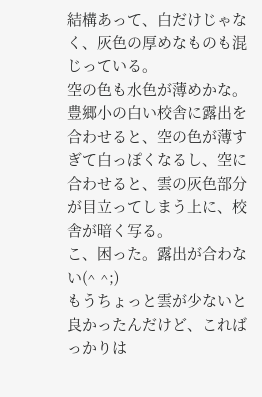結構あって、白だけじゃなく、灰色の厚めなものも混じっている。
空の色も水色が薄めかな。
豊郷小の白い校舎に露出を合わせると、空の色が薄すぎて白っぽくなるし、空に合わせると、雲の灰色部分が目立ってしまう上に、校舎が暗く写る。
こ、困った。露出が合わない(^ ^;)
もうちょっと雲が少ないと良かったんだけど、こればっかりは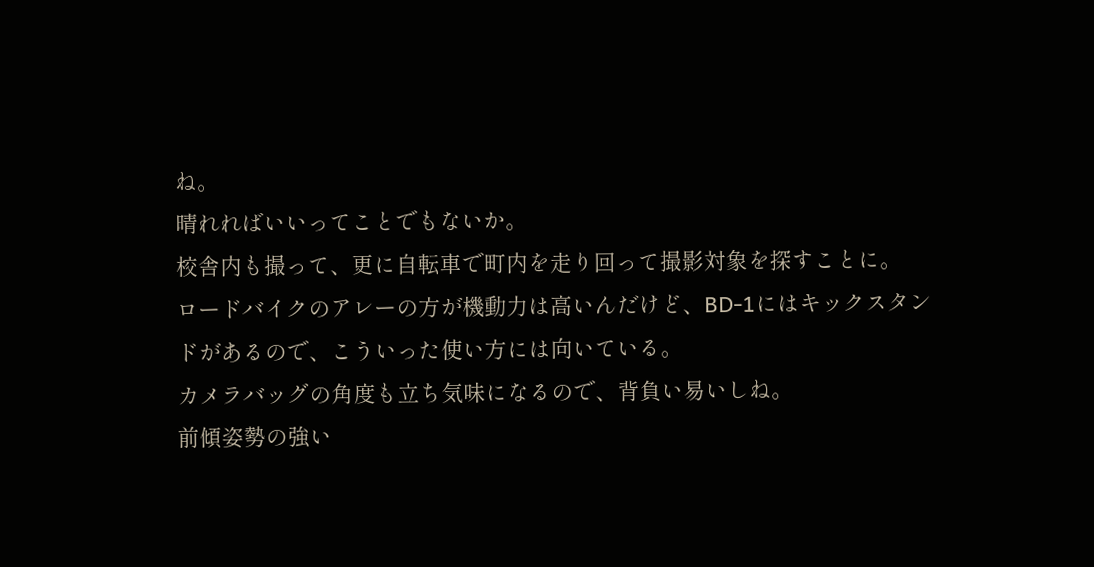ね。
晴れればいいってことでもないか。
校舎内も撮って、更に自転車で町内を走り回って撮影対象を探すことに。
ロードバイクのアレーの方が機動力は高いんだけど、BD-1にはキックスタンドがあるので、こういった使い方には向いている。
カメラバッグの角度も立ち気味になるので、背負い易いしね。
前傾姿勢の強い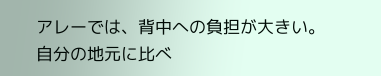アレーでは、背中への負担が大きい。
自分の地元に比べ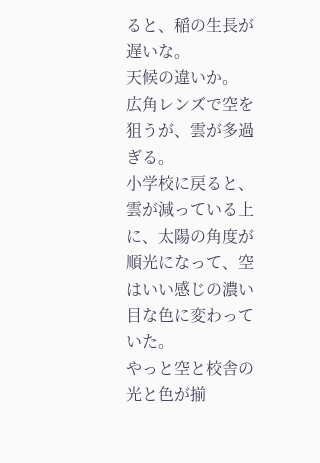ると、稲の生長が遅いな。
天候の違いか。
広角レンズで空を狙うが、雲が多過ぎる。
小学校に戻ると、雲が減っている上に、太陽の角度が順光になって、空はいい感じの濃い目な色に変わっていた。
やっと空と校舎の光と色が揃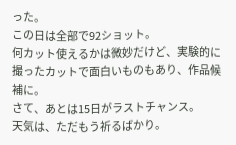った。
この日は全部で92ショット。
何カット使えるかは微妙だけど、実験的に撮ったカットで面白いものもあり、作品候補に。
さて、あとは15日がラストチャンス。
天気は、ただもう祈るばかり。